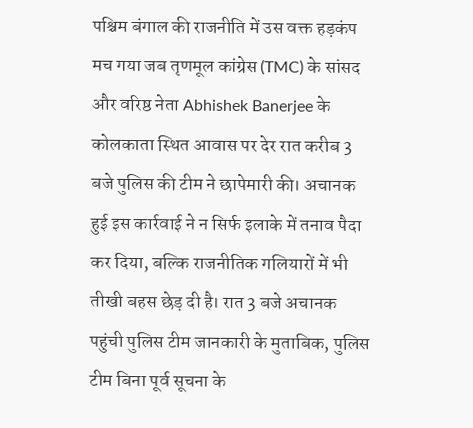पश्चिम बंगाल की राजनीति में उस वक्त हड़कंप मच गया जब तृणमूल कांग्रेस (TMC) के सांसद और वरिष्ठ नेता Abhishek Banerjee के कोलकाता स्थित आवास पर देर रात करीब 3 बजे पुलिस की टीम ने छापेमारी की। अचानक हुई इस कार्रवाई ने न सिर्फ इलाके में तनाव पैदा कर दिया, बल्कि राजनीतिक गलियारों में भी तीखी बहस छेड़ दी है। रात 3 बजे अचानक पहुंची पुलिस टीम जानकारी के मुताबिक, पुलिस टीम बिना पूर्व सूचना के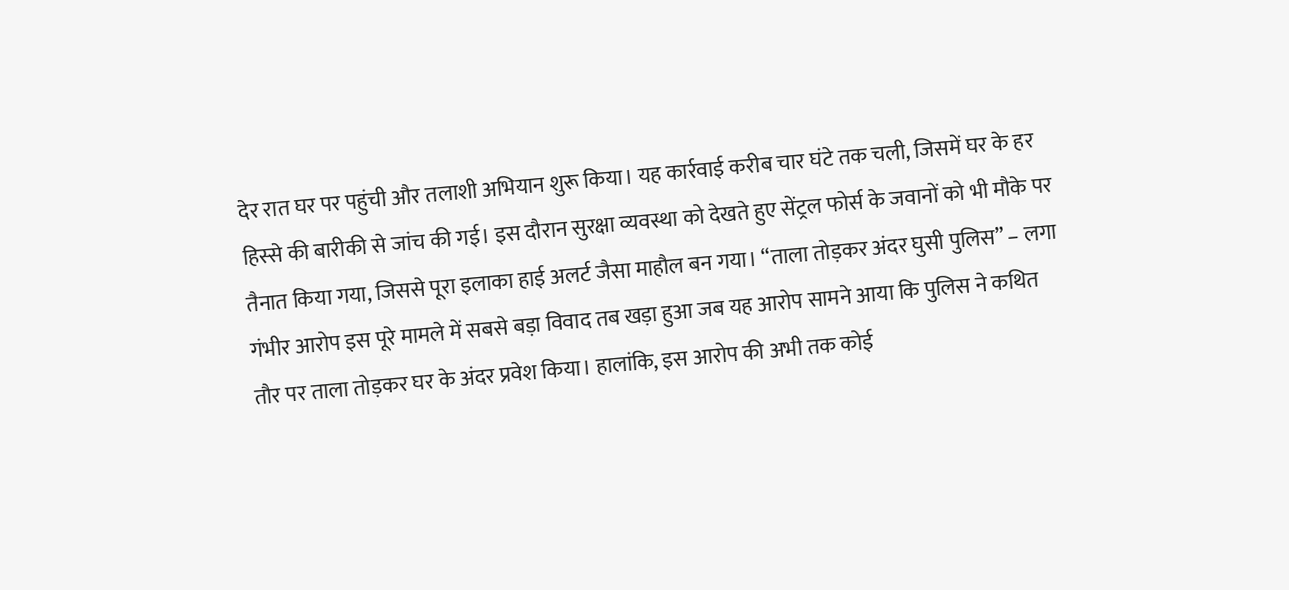देर रात घर पर पहुंची और तलाशी अभियान शुरू किया। यह कार्रवाई करीब चार घंटे तक चली, जिसमें घर के हर हिस्से की बारीकी से जांच की गई। इस दौरान सुरक्षा व्यवस्था को देखते हुए सेंट्रल फोर्स के जवानों को भी मौके पर तैनात किया गया, जिससे पूरा इलाका हाई अलर्ट जैसा माहौल बन गया। “ताला तोड़कर अंदर घुसी पुलिस” – लगा गंभीर आरोप इस पूरे मामले में सबसे बड़ा विवाद तब खड़ा हुआ जब यह आरोप सामने आया कि पुलिस ने कथित तौर पर ताला तोड़कर घर के अंदर प्रवेश किया। हालांकि, इस आरोप की अभी तक कोई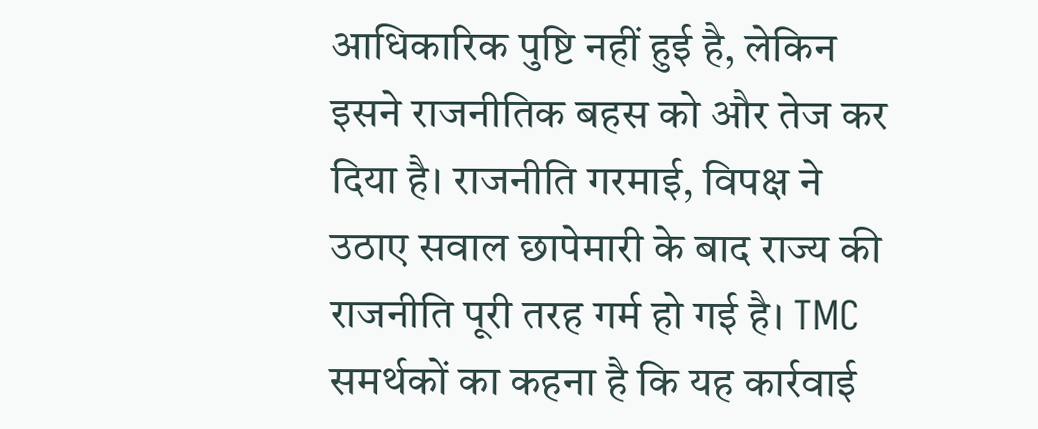आधिकारिक पुष्टि नहीं हुई है, लेकिन इसने राजनीतिक बहस को और तेज कर दिया है। राजनीति गरमाई, विपक्ष ने उठाए सवाल छापेमारी के बाद राज्य की राजनीति पूरी तरह गर्म हो गई है। TMC समर्थकों का कहना है कि यह कार्रवाई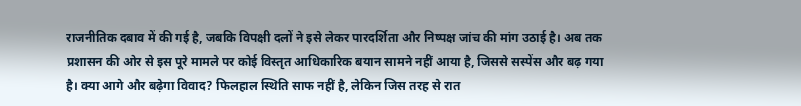राजनीतिक दबाव में की गई है, जबकि विपक्षी दलों ने इसे लेकर पारदर्शिता और निष्पक्ष जांच की मांग उठाई है। अब तक प्रशासन की ओर से इस पूरे मामले पर कोई विस्तृत आधिकारिक बयान सामने नहीं आया है, जिससे सस्पेंस और बढ़ गया है। क्या आगे और बढ़ेगा विवाद? फिलहाल स्थिति साफ नहीं है, लेकिन जिस तरह से रात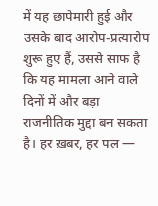में यह छापेमारी हुई और उसके बाद आरोप-प्रत्यारोप शुरू हुए हैं, उससे साफ है कि यह मामला आने वाले दिनों में और बड़ा राजनीतिक मुद्दा बन सकता है। हर ख़बर, हर पल —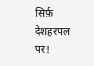सिर्फ़ देशहरपल पर!